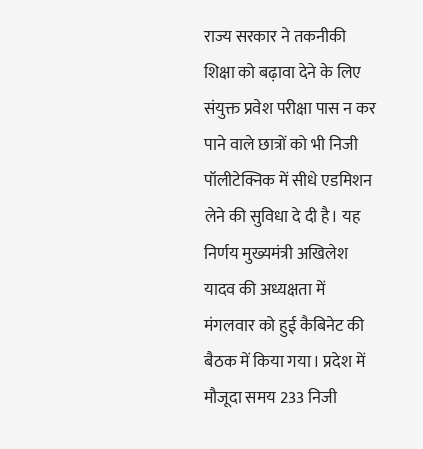राज्य सरकार ने तकनीकी शिक्षा को बढ़ावा देने के लिए संयुक्त प्रवेश परीक्षा पास न कर पाने वाले छात्रों को भी निजी पॉलीटेक्निक में सीधे एडमिशन लेने की सुविधा दे दी है। यह निर्णय मुख्यमंत्री अखिलेश यादव की अध्यक्षता में मंगलवार को हुई कैबिनेट की बैठक में किया गया। प्रदेश में मौजूदा समय 233 निजी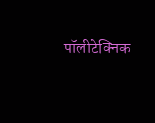पॉलीटेक्निक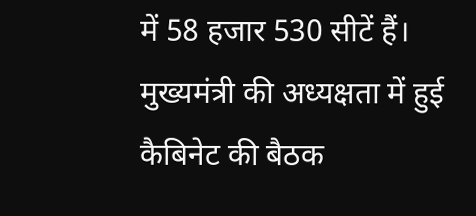में 58 हजार 530 सीटें हैं।
मुख्यमंत्री की अध्यक्षता में हुई कैबिनेट की बैठक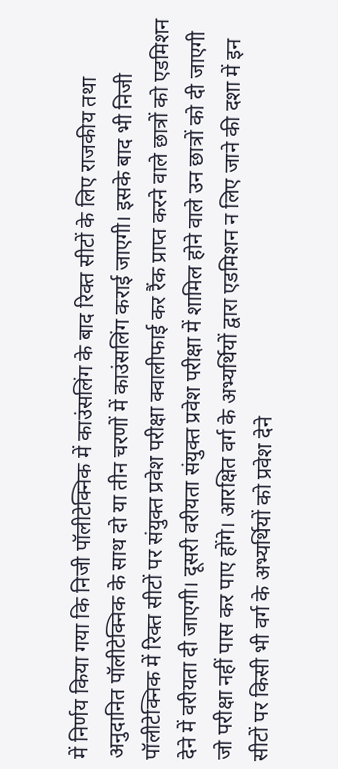में निर्णय किया गया कि निजी पॉलीटेक्निक में काउंसलिंग के बाद रिक्त सीटों के लिए राजकीय तथा अनुदानित पॉलीटेक्निक के साथ दो या तीन चरणों में काउंसलिंग कराई जाएगी। इसके बाद भी निजी पॉलीटेक्निक में रिक्त सीटों पर संयुक्त प्रवेश परीक्षा क्वालीफाई कर रैंक प्राप्त करने वाले छात्रों को एडमिशन देने में वरीयता दी जाएगी। दूसरी वरीयता संयुक्त प्रवेश परीक्षा में शामिल होने वाले उन छात्रों को दी जाएगी जो परीक्षा नहीं पास कर पाए होंगे। आरक्षित वर्ग के अभ्यर्थियों द्वारा एडमिशन न लिए जाने की दशा में इन सीटों पर किसी भी वर्ग के अभ्यर्थियों को प्रवेश देने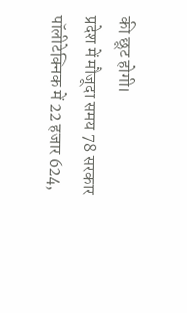की छूट होगी।
प्रदेश में मौजूदा समय 78 सरकार पॉलीटेक्निक में 22 हजार 624,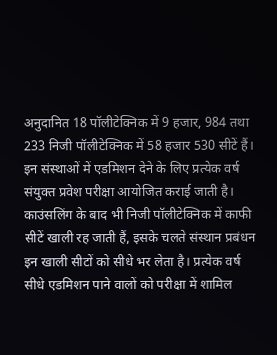अनुदानित 18 पॉलीटेक्निक में 9 हजार, 984 तथा 233 निजी पॉलीटेक्निक में 58 हजार 530 सीटें हैं। इन संस्थाओं में एडमिशन देने के लिए प्रत्येक वर्ष संयुक्त प्रवेश परीक्षा आयोजित कराई जाती है। काउंसलिंग के बाद भी निजी पॉलीटेक्निक में काफी सीटें खाली रह जाती हैं, इसके चलते संस्थान प्रबंधन इन खाली सीटों को सीधे भर लेता है। प्रत्येक वर्ष सीधे एडमिशन पाने वालों को परीक्षा में शामिल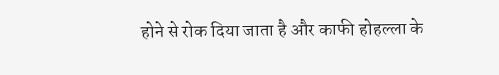होने से रोक दिया जाता है और काफी होहल्ला के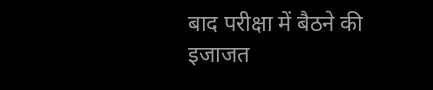बाद परीक्षा में बैठने की इजाजत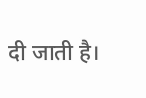दी जाती है।